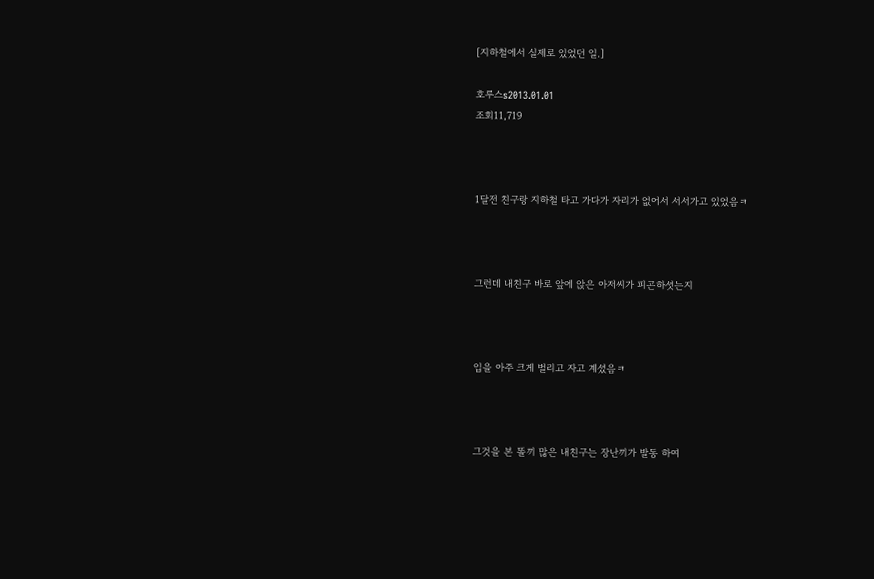[지하철에서 실제로 있었던 일.]

호루스s2013.01.01
조회11,719



1달전 친구랑 지하철 타고 가다가 자리가 없어서 서서가고 있었음ㅋ



그런데 내친구 바로 앞에 앉은 아저씨가 피곤하셧는지



입을 아주 크게 벌리고 자고 계셨음ㅋ



그것을 본 똘끼 많은 내친구는 장난끼가 발동 하여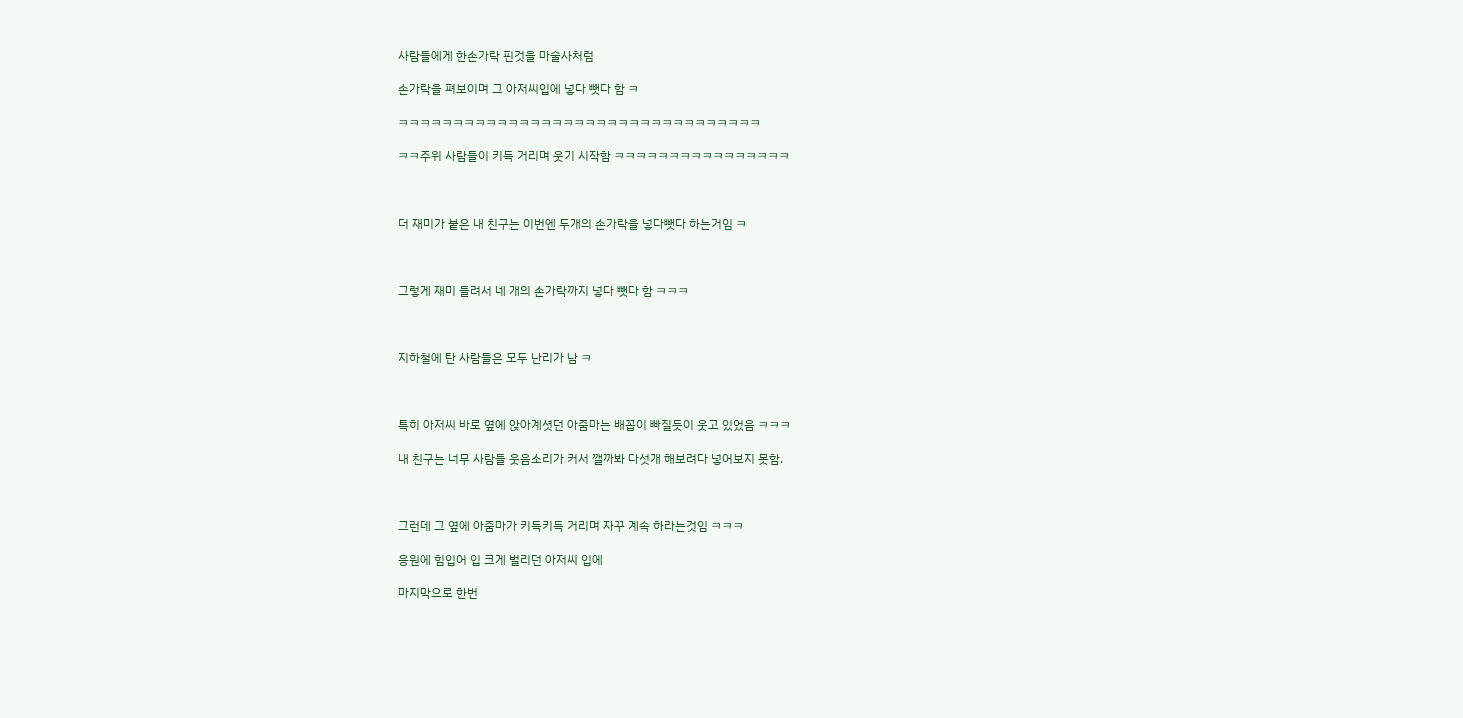사람들에게 한손가락 핀것을 마술사처럼

손가락을 펴보이며 그 아저씨입에 넣다 뺏다 함 ㅋ

ㅋㅋㅋㅋㅋㅋㅋㅋㅋㅋㅋㅋㅋㅋㅋㅋㅋㅋㅋㅋㅋㅋㅋㅋㅋㅋㅋㅋㅋㅋㅋㅋㅋ

ㅋㅋ주위 사람들이 키득 거리며 웃기 시작함 ㅋㅋㅋㅋㅋㅋㅋㅋㅋㅋㅋㅋㅋㅋㅋㅋ



더 재미가 붙은 내 친구는 이번엔 두개의 손가락을 넣다뺏다 하는거임 ㅋ



그렇게 재미 들려서 네 개의 손가락까지 넣다 뺏다 함 ㅋㅋㅋ



지하철에 탄 사람들은 모두 난리가 남 ㅋ



특히 아저씨 바로 옆에 앉아계셧던 아줌마는 배꼽이 빠질듯이 웃고 있었음 ㅋㅋㅋ

내 친구는 너무 사람들 웃음소리가 커서 깰까봐 다섯개 해보려다 넣어보지 못함.



그런데 그 옆에 아줌마가 키득키득 거리며 자꾸 계속 하라는것임 ㅋㅋㅋ

응원에 힘입어 입 크게 벌리던 아저씨 입에

마지막으로 한번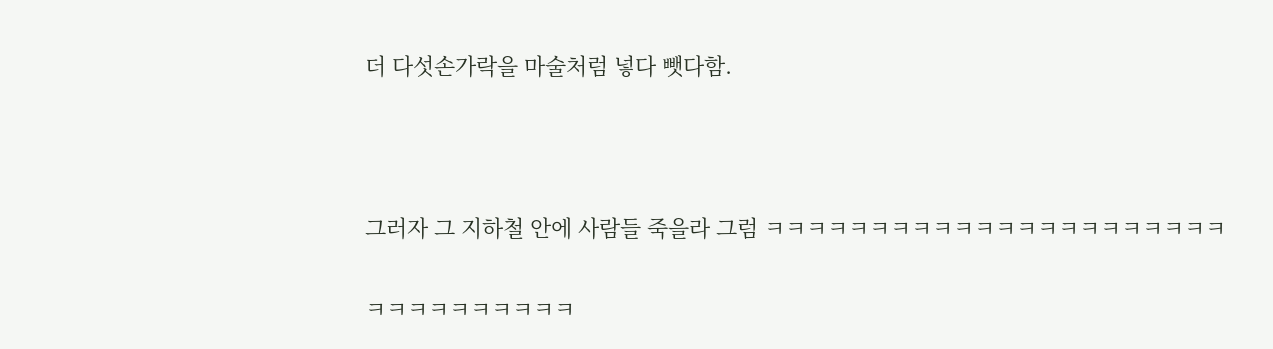더 다섯손가락을 마술처럼 넣다 뺏다함.



그러자 그 지하철 안에 사람들 죽을라 그럼 ㅋㅋㅋㅋㅋㅋㅋㅋㅋㅋㅋㅋㅋㅋㅋㅋㅋㅋㅋㅋㅋㅋ

ㅋㅋㅋㅋㅋㅋㅋㅋㅋㅋ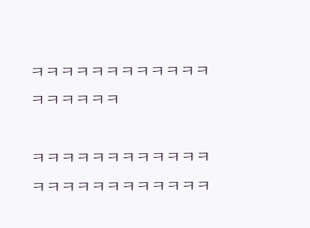ㅋㅋㅋㅋㅋㅋㅋㅋㅋㅋㅋㅋㅋㅋㅋㅋㅋㅋ

ㅋㅋㅋㅋㅋㅋㅋㅋㅋㅋㅋㅋㅋㅋㅋㅋㅋㅋㅋㅋㅋㅋㅋㅋ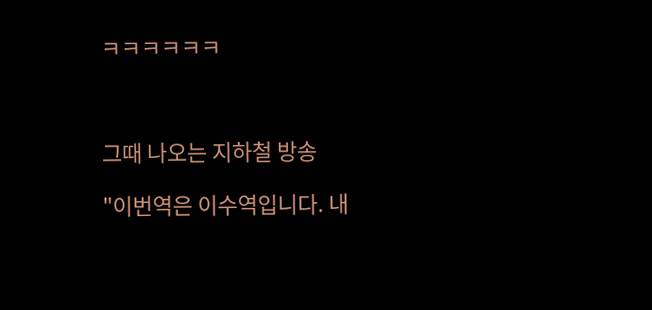ㅋㅋㅋㅋㅋㅋ



그때 나오는 지하철 방송

"이번역은 이수역입니다. 내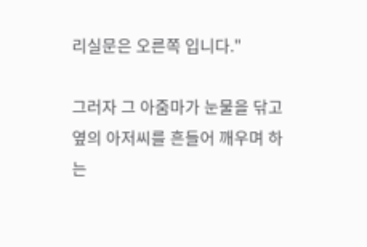리실문은 오른쪽 입니다."

그러자 그 아줌마가 눈물을 닦고 옆의 아저씨를 흔들어 깨우며 하는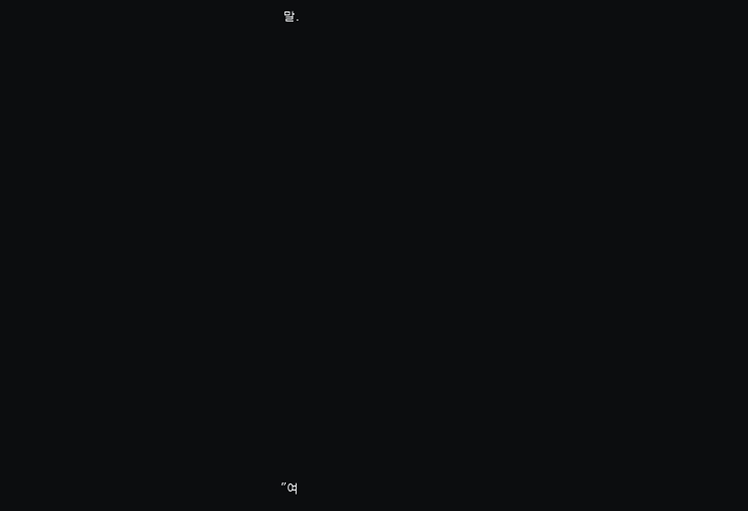말.



















"여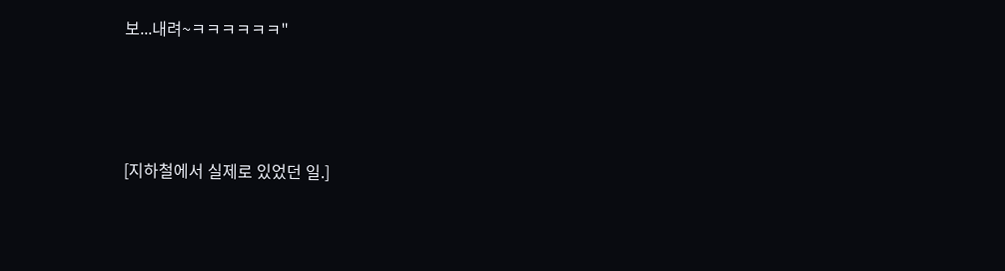보...내려~ㅋㅋㅋㅋㅋㅋ"





[지하철에서 실제로 있었던 일.]